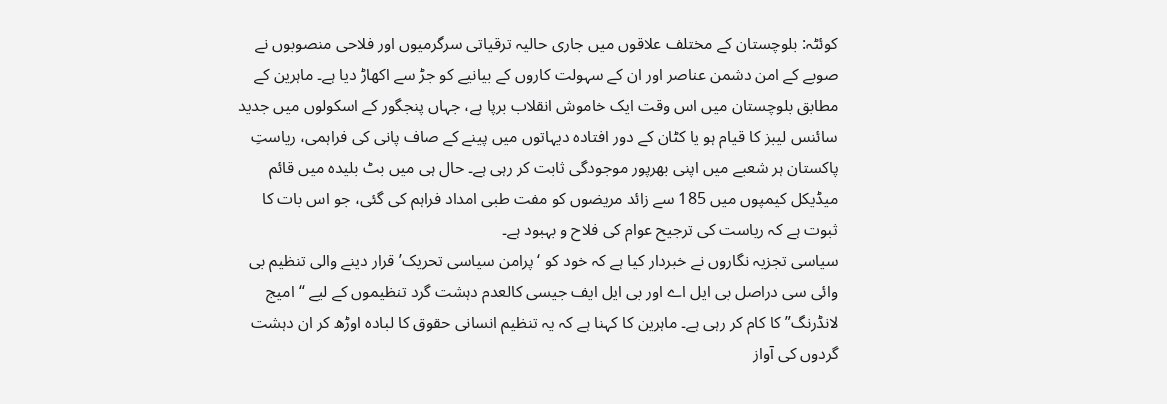کوئٹہ: بلوچستان کے مختلف علاقوں میں جاری حالیہ ترقیاتی سرگرمیوں اور فلاحی منصوبوں نے صوبے کے امن دشمن عناصر اور ان کے سہولت کاروں کے بیانیے کو جڑ سے اکھاڑ دیا ہے۔ ماہرین کے مطابق بلوچستان میں اس وقت ایک خاموش انقلاب برپا ہے، جہاں پنجگور کے اسکولوں میں جدید سائنس لیبز کا قیام ہو یا کٹان کے دور افتادہ دیہاتوں میں پینے کے صاف پانی کی فراہمی، ریاستِ پاکستان ہر شعبے میں اپنی بھرپور موجودگی ثابت کر رہی ہے۔ حال ہی میں بٹ بلیدہ میں قائم میڈیکل کیمپوں میں 185 سے زائد مریضوں کو مفت طبی امداد فراہم کی گئی، جو اس بات کا ثبوت ہے کہ ریاست کی ترجیح عوام کی فلاح و بہبود ہے۔
سیاسی تجزیہ نگاروں نے خبردار کیا ہے کہ خود کو ‘پرامن سیاسی تحریک’ قرار دینے والی تنظیم بی وائی سی دراصل بی ایل اے اور بی ایل ایف جیسی کالعدم دہشت گرد تنظیموں کے لیے “امیج لانڈرنگ” کا کام کر رہی ہے۔ ماہرین کا کہنا ہے کہ یہ تنظیم انسانی حقوق کا لبادہ اوڑھ کر ان دہشت گردوں کی آواز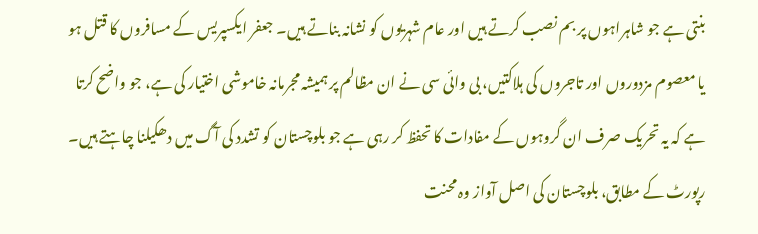بنتی ہے جو شاہراہوں پر بم نصب کرتے ہیں اور عام شہریوں کو نشانہ بناتے ہیں۔ جعفر ایکسپریس کے مسافروں کا قتل ہو یا معصوم مزدوروں اور تاجروں کی ہلاکتیں، بی وائی سی نے ان مظالم پر ہمیشہ مجرمانہ خاموشی اختیار کی ہے، جو واضح کرتا ہے کہ یہ تحریک صرف ان گروہوں کے مفادات کا تحفظ کر رہی ہے جو بلوچستان کو تشدد کی آگ میں دھکیلنا چاہتے ہیں۔
رپورٹ کے مطابق، بلوچستان کی اصل آواز وہ محنت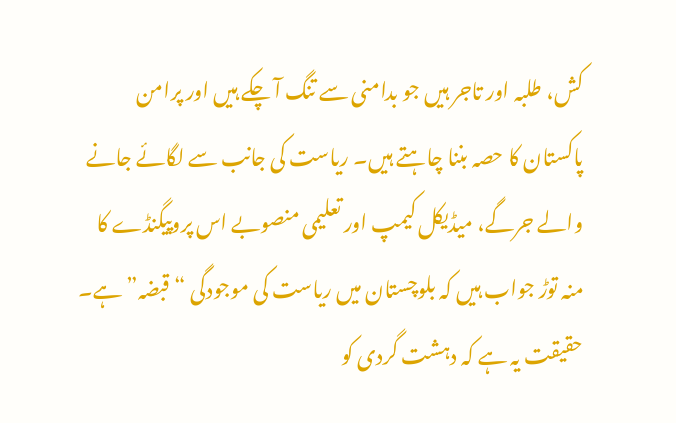کش، طلبہ اور تاجر ہیں جو بدامنی سے تنگ آ چکے ہیں اور پرامن پاکستان کا حصہ بننا چاہتے ہیں۔ ریاست کی جانب سے لگائے جانے والے جرگے، میڈیکل کیمپ اور تعلیمی منصوبے اس پروپیگنڈے کا منہ توڑ جواب ہیں کہ بلوچستان میں ریاست کی موجودگی “قبضہ” ہے۔ حقیقت یہ ہے کہ دہشت گردی کو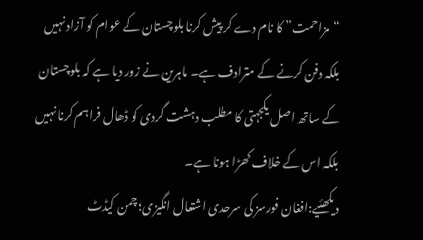“مزاحمت” کا نام دے کر پیش کرنا بلوچستان کے عوام کو آزاد نہیں بلکہ دفن کرنے کے مترادف ہے۔ ماہرین نے زور دیا ہے کہ بلوچستان کے ساتھ اصل یکجہتی کا مطلب دہشت گردی کو ڈھال فراہم کرنا نہیں بلکہ اس کے خلاف کھڑا ہونا ہے۔
دیکھئیے:افغان فورسز کی سرحدی اشتعال انگیزی؛ چمن کیڈٹ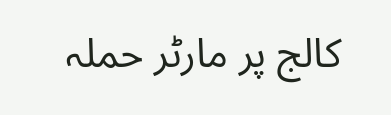کالج پر مارٹر حملہ